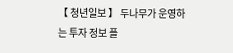【 청년일보 】 두나무가 운영하는 투자 정보 플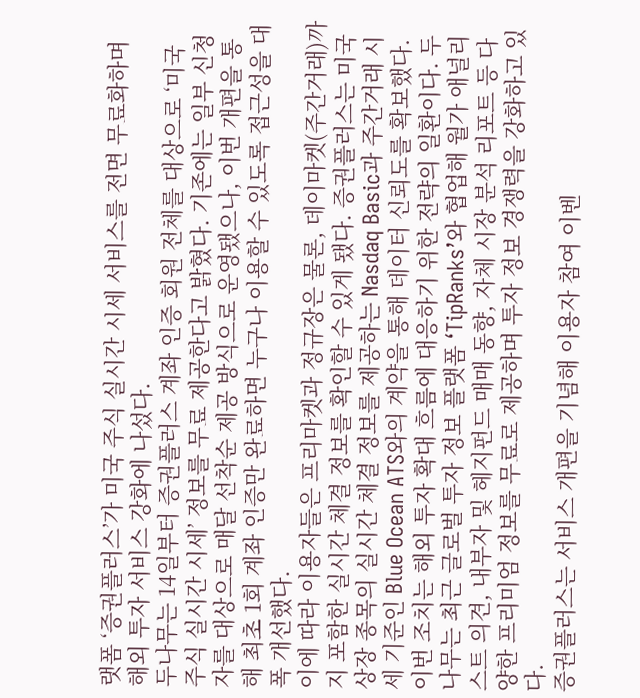랫폼 ‘증권플러스’가 미국 주식 실시간 시세 서비스를 전면 무료화하며 해외 투자 서비스 강화에 나섰다.
두나무는 14일부터 증권플러스 계좌 인증 회원 전체를 대상으로 ‘미국 주식 실시간 시세’ 정보를 무료 제공한다고 밝혔다. 기존에는 일부 신청자를 대상으로 매달 선착순 제공 방식으로 운영됐으나, 이번 개편을 통해 최초 1회 계좌 인증만 완료하면 누구나 이용할 수 있도록 접근성을 대폭 개선했다.
이에 따라 이용자들은 프리마켓과 정규장은 물론, 데이마켓(주간거래)까지 포함한 실시간 체결 정보를 확인할 수 있게 됐다. 증권플러스는 미국 상장 종목의 실시간 체결 정보를 제공하는 Nasdaq Basic과 주간거래 시세 기준인 Blue Ocean ATS와의 계약을 통해 데이터 신뢰도를 확보했다.
이번 조치는 해외 투자 확대 흐름에 대응하기 위한 전략의 일환이다. 두나무는 최근 글로벌 투자 정보 플랫폼 ‘TipRanks’와 협업해 월가 애널리스트 의견, 내부자 및 헤지펀드 매매 동향, 자체 시장 분석 리포트 등 다양한 프리미엄 정보를 무료로 제공하며 투자 정보 경쟁력을 강화하고 있다.
증권플러스는 서비스 개편을 기념해 이용자 참여 이벤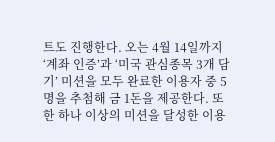트도 진행한다. 오는 4월 14일까지 ‘계좌 인증’과 ‘미국 관심종목 3개 담기’ 미션을 모두 완료한 이용자 중 5명을 추첨해 금 1돈을 제공한다. 또한 하나 이상의 미션을 달성한 이용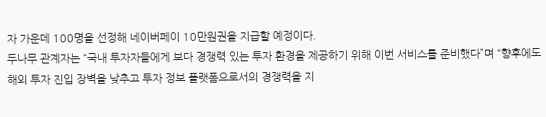자 가운데 100명을 선정해 네이버페이 10만원권을 지급할 예정이다.
두나무 관계자는 “국내 투자자들에게 보다 경쟁력 있는 투자 환경을 제공하기 위해 이번 서비스를 준비했다”며 “향후에도 해외 투자 진입 장벽을 낮추고 투자 정보 플랫폼으로서의 경쟁력을 지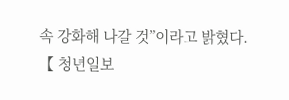속 강화해 나갈 것”이라고 밝혔다.
【 청년일보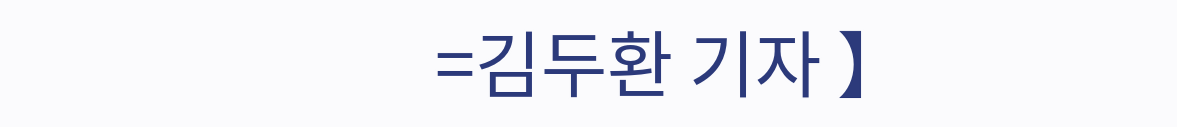=김두환 기자 】